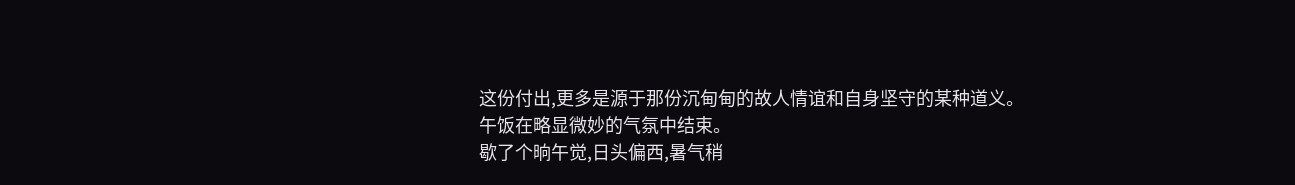这份付出,更多是源于那份沉甸甸的故人情谊和自身坚守的某种道义。
午饭在略显微妙的气氛中结束。
歇了个晌午觉,日头偏西,暑气稍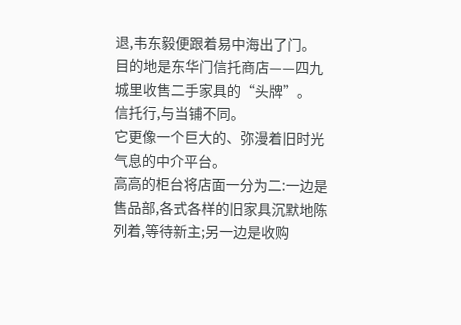退,韦东毅便跟着易中海出了门。
目的地是东华门信托商店——四九城里收售二手家具的“头牌”。
信托行,与当铺不同。
它更像一个巨大的、弥漫着旧时光气息的中介平台。
高高的柜台将店面一分为二:一边是售品部,各式各样的旧家具沉默地陈列着,等待新主;另一边是收购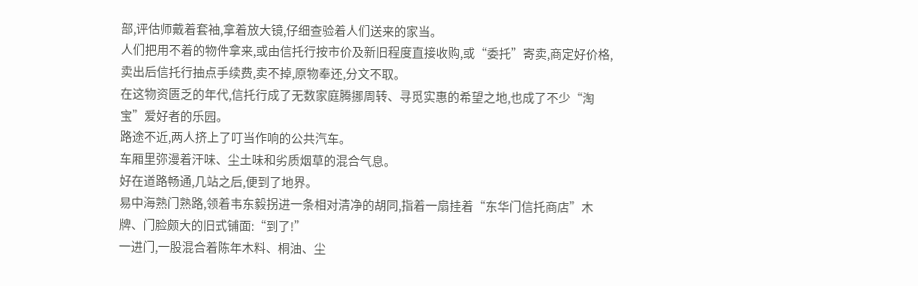部,评估师戴着套袖,拿着放大镜,仔细查验着人们送来的家当。
人们把用不着的物件拿来,或由信托行按市价及新旧程度直接收购,或“委托”寄卖,商定好价格,卖出后信托行抽点手续费,卖不掉,原物奉还,分文不取。
在这物资匮乏的年代,信托行成了无数家庭腾挪周转、寻觅实惠的希望之地,也成了不少“淘宝”爱好者的乐园。
路途不近,两人挤上了叮当作响的公共汽车。
车厢里弥漫着汗味、尘土味和劣质烟草的混合气息。
好在道路畅通,几站之后,便到了地界。
易中海熟门熟路,领着韦东毅拐进一条相对清净的胡同,指着一扇挂着“东华门信托商店”木牌、门脸颇大的旧式铺面:“到了!”
一进门,一股混合着陈年木料、桐油、尘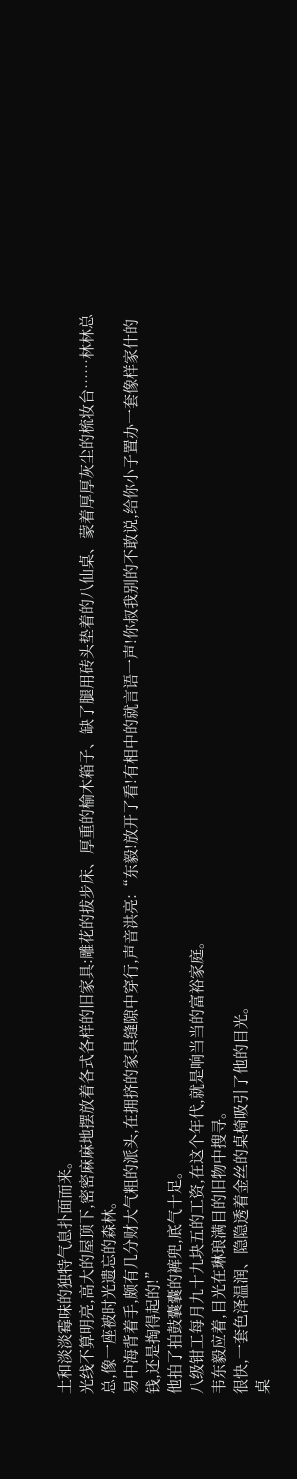土和淡淡霉味的独特气息扑面而来。
光线不算明亮,高大的屋顶下,密密麻麻地摆放着各式各样的旧家具:雕花的拔步床、厚重的榆木箱子、缺了腿用砖头垫着的八仙桌、蒙着厚厚灰尘的梳妆台……林林总总,像一座被时光遗忘的森林。
易中海背着手,颇有几分财大气粗的派头,在拥挤的家具缝隙中穿行,声音洪亮:“东毅!放开了看!有相中的就言语一声!你叔我别的不敢说,给你小子置办一套像样家什的钱,还是掏得起的!”
他拍了拍鼓囊囊的裤兜,底气十足。
八级钳工每月九十九块五的工资,在这个年代,就是响当当的富裕家庭。
韦东毅应着,目光在琳琅满目的旧物中搜寻。
很快,一套色泽温润、隐隐透着金丝的桌椅吸引了他的目光。
桌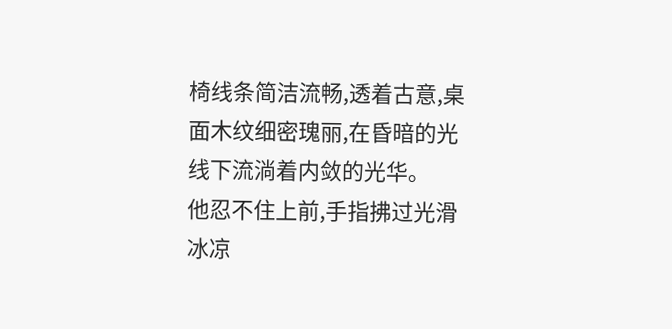椅线条简洁流畅,透着古意,桌面木纹细密瑰丽,在昏暗的光线下流淌着内敛的光华。
他忍不住上前,手指拂过光滑冰凉